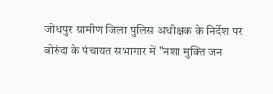जोधपुर ग्रामीण जिला पुलिस अधीक्षक के निर्देश पर बोरुंदा के पंचायत सभागार में "नशा मुक्ति जन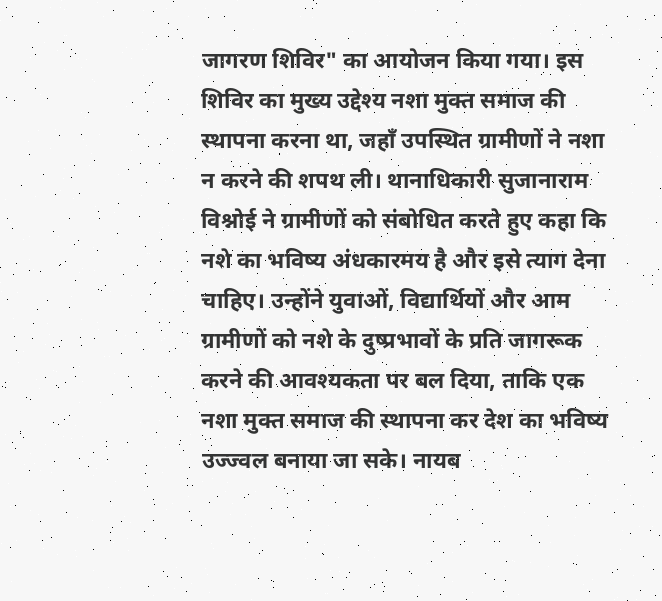जागरण शिविर" का आयोजन किया गया। इस शिविर का मुख्य उद्देश्य नशा मुक्त समाज की स्थापना करना था, जहाँ उपस्थित ग्रामीणों ने नशा न करने की शपथ ली। थानाधिकारी सुजानाराम विश्नोई ने ग्रामीणों को संबोधित करते हुए कहा कि नशे का भविष्य अंधकारमय है और इसे त्याग देना चाहिए। उन्होंने युवाओं, विद्यार्थियों और आम ग्रामीणों को नशे के दुष्प्रभावों के प्रति जागरूक करने की आवश्यकता पर बल दिया, ताकि एक नशा मुक्त समाज की स्थापना कर देश का भविष्य उज्ज्वल बनाया जा सके। नायब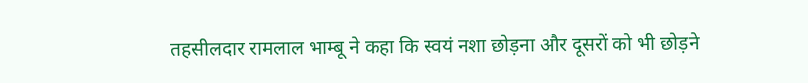तहसीलदार रामलाल भाम्बू ने कहा कि स्वयं नशा छोड़ना और दूसरों को भी छोड़ने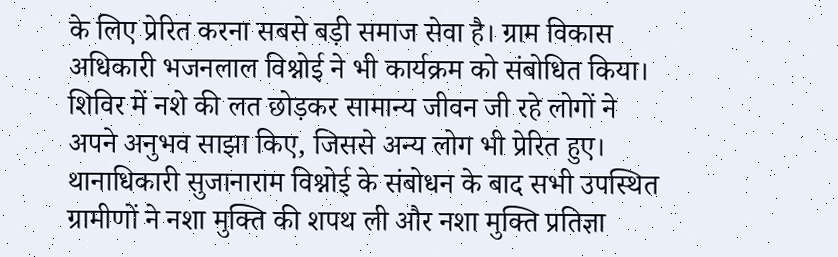के लिए प्रेरित करना सबसे बड़ी समाज सेवा है। ग्राम विकास अधिकारी भजनलाल विश्नोई ने भी कार्यक्रम को संबोधित किया। शिविर में नशे की लत छोड़कर सामान्य जीवन जी रहे लोगों ने अपने अनुभव साझा किए, जिससे अन्य लोग भी प्रेरित हुए। थानाधिकारी सुजानाराम विश्नोई के संबोधन के बाद सभी उपस्थित ग्रामीणों ने नशा मुक्ति की शपथ ली और नशा मुक्ति प्रतिज्ञा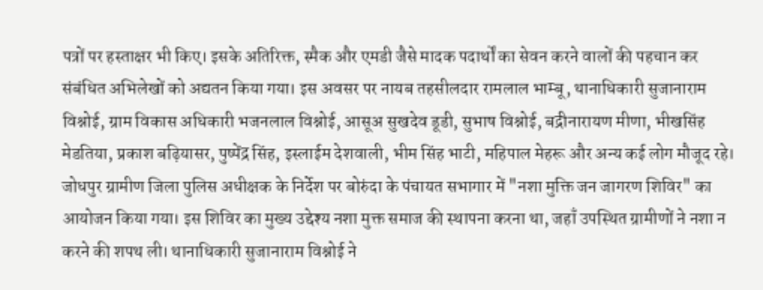पत्रों पर हस्ताक्षर भी किए। इसके अतिरिक्त, स्मैक और एमडी जैसे मादक पदार्थों का सेवन करने वालों की पहचान कर संबंधित अभिलेखों को अद्यतन किया गया। इस अवसर पर नायब तहसीलदार रामलाल भाम्बू, थानाधिकारी सुजानाराम विश्नोई, ग्राम विकास अधिकारी भजनलाल विश्नोई, आसूअ सुखदेव डूडी, सुभाष विश्नोई, बद्रीनारायण मीणा, भीखसिंह मेडतिया, प्रकाश बढ़ियासर, पुष्पेंद्र सिंह, इस्लाईम देशवाली, भीम सिंह भाटी, महिपाल मेहरू और अन्य कई लोग मौजूद रहे।
जोधपुर ग्रामीण जिला पुलिस अधीक्षक के निर्देश पर बोरुंदा के पंचायत सभागार में "नशा मुक्ति जन जागरण शिविर" का आयोजन किया गया। इस शिविर का मुख्य उद्देश्य नशा मुक्त समाज की स्थापना करना था, जहाँ उपस्थित ग्रामीणों ने नशा न करने की शपथ ली। थानाधिकारी सुजानाराम विश्नोई ने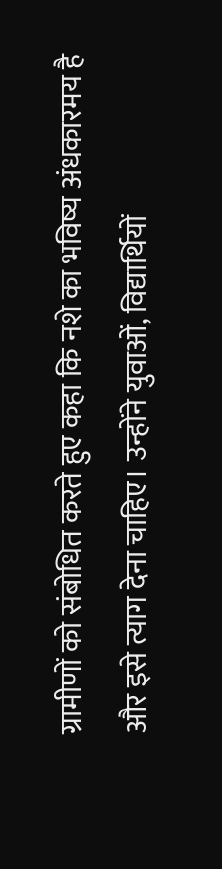ग्रामीणों को संबोधित करते हुए कहा कि नशे का भविष्य अंधकारमय है और इसे त्याग देना चाहिए। उन्होंने युवाओं, विद्यार्थियों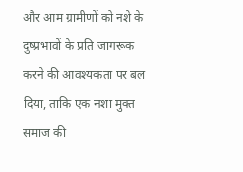और आम ग्रामीणों को नशे के दुष्प्रभावों के प्रति जागरूक करने की आवश्यकता पर बल दिया, ताकि एक नशा मुक्त समाज की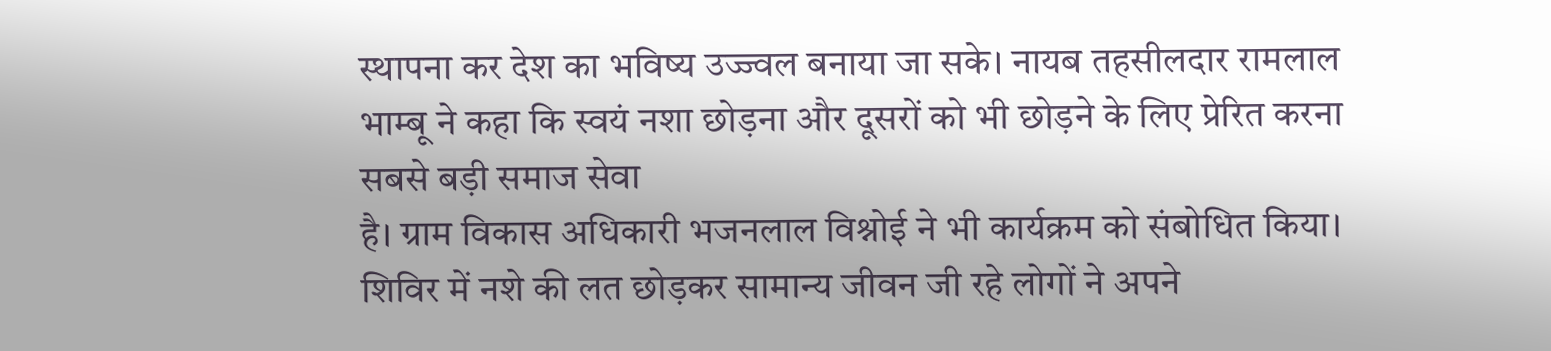स्थापना कर देश का भविष्य उज्ज्वल बनाया जा सके। नायब तहसीलदार रामलाल भाम्बू ने कहा कि स्वयं नशा छोड़ना और दूसरों को भी छोड़ने के लिए प्रेरित करना सबसे बड़ी समाज सेवा
है। ग्राम विकास अधिकारी भजनलाल विश्नोई ने भी कार्यक्रम को संबोधित किया। शिविर में नशे की लत छोड़कर सामान्य जीवन जी रहे लोगों ने अपने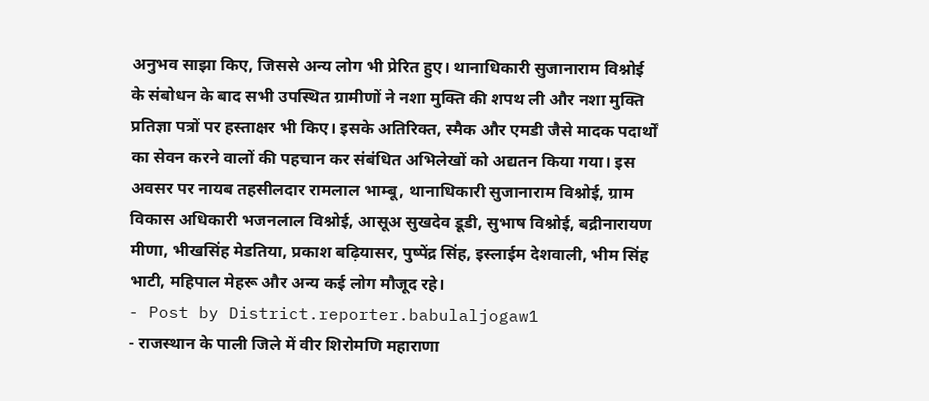अनुभव साझा किए, जिससे अन्य लोग भी प्रेरित हुए। थानाधिकारी सुजानाराम विश्नोई के संबोधन के बाद सभी उपस्थित ग्रामीणों ने नशा मुक्ति की शपथ ली और नशा मुक्ति प्रतिज्ञा पत्रों पर हस्ताक्षर भी किए। इसके अतिरिक्त, स्मैक और एमडी जैसे मादक पदार्थों का सेवन करने वालों की पहचान कर संबंधित अभिलेखों को अद्यतन किया गया। इस अवसर पर नायब तहसीलदार रामलाल भाम्बू, थानाधिकारी सुजानाराम विश्नोई, ग्राम विकास अधिकारी भजनलाल विश्नोई, आसूअ सुखदेव डूडी, सुभाष विश्नोई, बद्रीनारायण मीणा, भीखसिंह मेडतिया, प्रकाश बढ़ियासर, पुष्पेंद्र सिंह, इस्लाईम देशवाली, भीम सिंह भाटी, महिपाल मेहरू और अन्य कई लोग मौजूद रहे।
- Post by District.reporter.babulaljogaw1
- राजस्थान के पाली जिले में वीर शिरोमणि महाराणा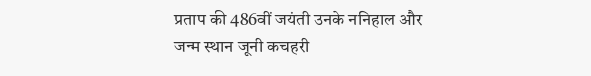प्रताप की 486वीं जयंती उनके ननिहाल और जन्म स्थान जूनी कचहरी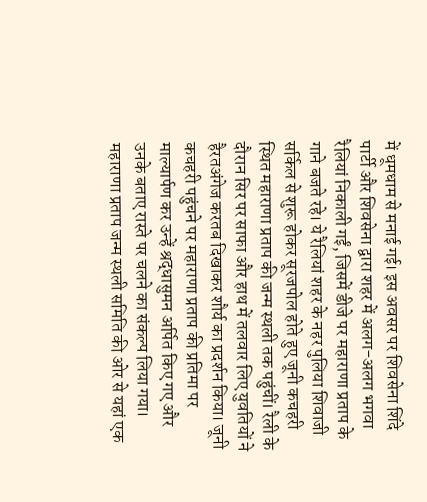में धूमधाम से मनाई गई। इस अवसर पर शिवसेना शिंदे पार्टी और शिवसेना द्वारा शहर में अलग-अलग भगवा रैलियां निकाली गईं, जिसमें डीजे पर महाराणा प्रताप के गाने बजते रहे। ये रैलियां शहर के नहर पुलिया शिवाजी सर्किल से शुरू होकर सूरजपोल होते हुए जूनी कचहरी स्थित महाराणा प्रताप की जन्म स्थली तक पहुंचीं। रैली के दौरान सिर पर साफा और हाथ में तलवार लिए युवतियों ने हैरतअंगेज करतब दिखाकर शौर्य का प्रदर्शन किया। जूनी कचहरी पहुंचने पर महाराणा प्रताप की प्रतिमा पर माल्यार्पण कर उन्हें श्रद्धासुमन अर्पित किए गए और उनके बताए रास्ते पर चलने का संकल्प लिया गया। महाराणा प्रताप जन्म स्थली समिति की ओर से यहां एक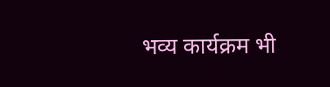भव्य कार्यक्रम भी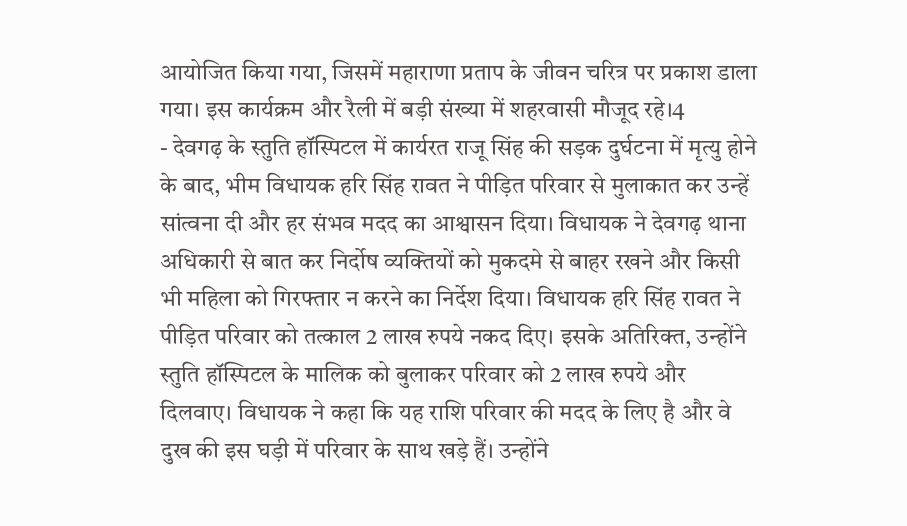आयोजित किया गया, जिसमें महाराणा प्रताप के जीवन चरित्र पर प्रकाश डाला गया। इस कार्यक्रम और रैली में बड़ी संख्या में शहरवासी मौजूद रहे।4
- देवगढ़ के स्तुति हॉस्पिटल में कार्यरत राजू सिंह की सड़क दुर्घटना में मृत्यु होने के बाद, भीम विधायक हरि सिंह रावत ने पीड़ित परिवार से मुलाकात कर उन्हें सांत्वना दी और हर संभव मदद का आश्वासन दिया। विधायक ने देवगढ़ थाना अधिकारी से बात कर निर्दोष व्यक्तियों को मुकदमे से बाहर रखने और किसी भी महिला को गिरफ्तार न करने का निर्देश दिया। विधायक हरि सिंह रावत ने पीड़ित परिवार को तत्काल 2 लाख रुपये नकद दिए। इसके अतिरिक्त, उन्होंने स्तुति हॉस्पिटल के मालिक को बुलाकर परिवार को 2 लाख रुपये और दिलवाए। विधायक ने कहा कि यह राशि परिवार की मदद के लिए है और वे दुख की इस घड़ी में परिवार के साथ खड़े हैं। उन्होंने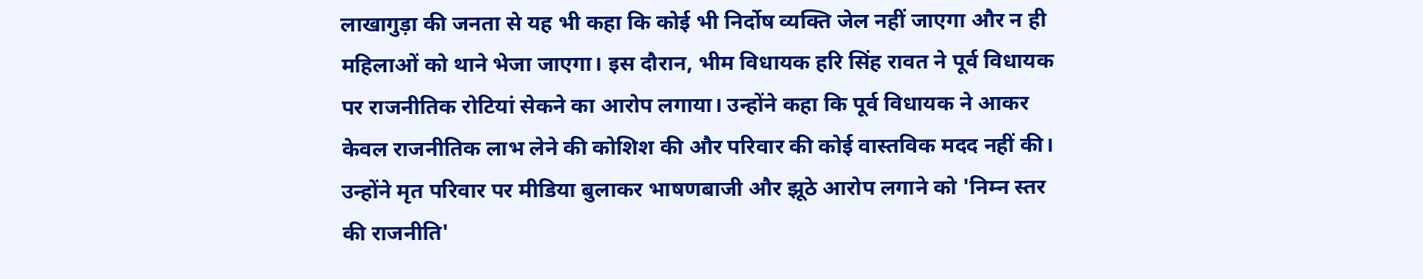लाखागुड़ा की जनता से यह भी कहा कि कोई भी निर्दोष व्यक्ति जेल नहीं जाएगा और न ही महिलाओं को थाने भेजा जाएगा। इस दौरान, भीम विधायक हरि सिंह रावत ने पूर्व विधायक पर राजनीतिक रोटियां सेकने का आरोप लगाया। उन्होंने कहा कि पूर्व विधायक ने आकर केवल राजनीतिक लाभ लेने की कोशिश की और परिवार की कोई वास्तविक मदद नहीं की। उन्होंने मृत परिवार पर मीडिया बुलाकर भाषणबाजी और झूठे आरोप लगाने को 'निम्न स्तर की राजनीति'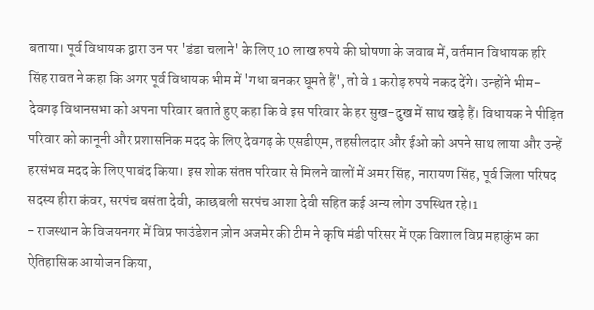बताया। पूर्व विधायक द्वारा उन पर 'डंडा चलाने' के लिए 10 लाख रुपये की घोषणा के जवाब में, वर्तमान विधायक हरि सिंह रावत ने कहा कि अगर पूर्व विधायक भीम में 'गधा बनकर घूमते हैं', तो वे 1 करोड़ रुपये नकद देंगे। उन्होंने भीम-देवगढ़ विधानसभा को अपना परिवार बताते हुए कहा कि वे इस परिवार के हर सुख-दुख में साथ खड़े हैं। विधायक ने पीड़ित परिवार को कानूनी और प्रशासनिक मदद के लिए देवगढ़ के एसडीएम, तहसीलदार और ईओ को अपने साथ लाया और उन्हें हरसंभव मदद के लिए पाबंद किया। इस शोक संतप्त परिवार से मिलने वालों में अमर सिंह, नारायण सिंह, पूर्व जिला परिषद सदस्य हीरा कंवर, सरपंच बसंता देवी, काछबली सरपंच आशा देवी सहित कई अन्य लोग उपस्थित रहे।1
- राजस्थान के विजयनगर में विप्र फाउंडेशन ज़ोन अजमेर की टीम ने कृषि मंडी परिसर में एक विशाल विप्र महाकुंभ का ऐतिहासिक आयोजन किया,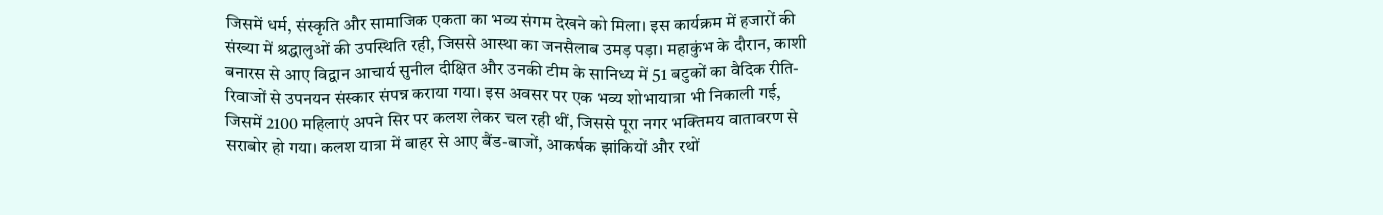जिसमें धर्म, संस्कृति और सामाजिक एकता का भव्य संगम देखने को मिला। इस कार्यक्रम में हजारों की संख्या में श्रद्धालुओं की उपस्थिति रही, जिससे आस्था का जनसैलाब उमड़ पड़ा। महाकुंभ के दौरान, काशी बनारस से आए विद्वान आचार्य सुनील दीक्षित और उनकी टीम के सानिध्य में 51 बटुकों का वैदिक रीति-रिवाजों से उपनयन संस्कार संपन्न कराया गया। इस अवसर पर एक भव्य शोभायात्रा भी निकाली गई, जिसमें 2100 महिलाएं अपने सिर पर कलश लेकर चल रही थीं, जिससे पूरा नगर भक्तिमय वातावरण से सराबोर हो गया। कलश यात्रा में बाहर से आए बैंड-बाजों, आकर्षक झांकियों और रथों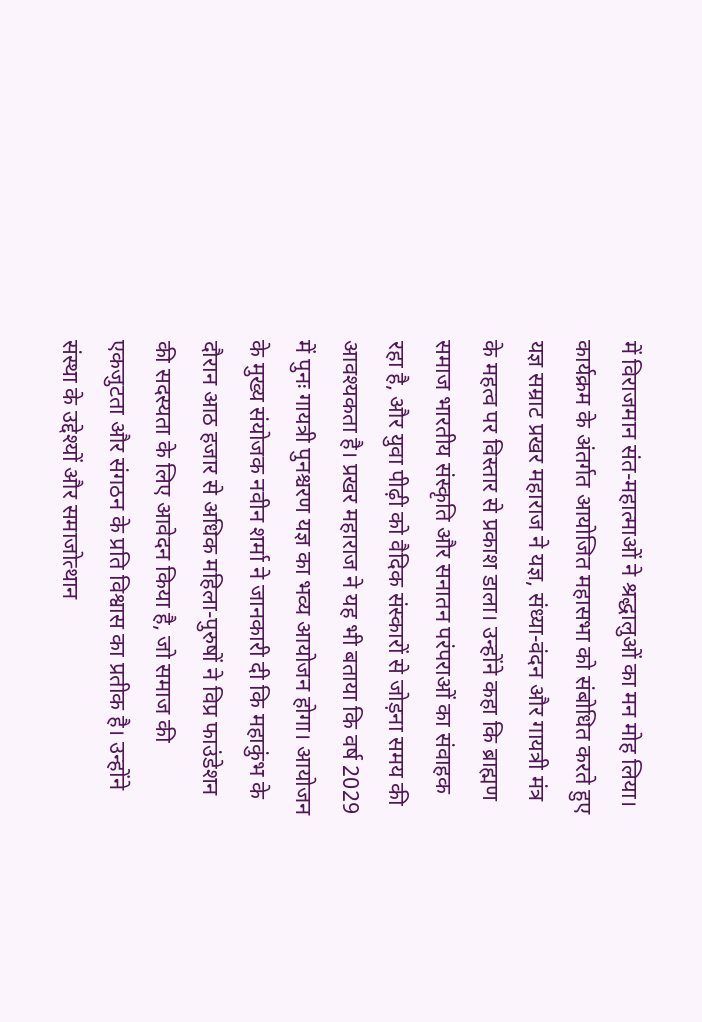में विराजमान संत-महात्माओं ने श्रद्धालुओं का मन मोह लिया। कार्यक्रम के अंतर्गत आयोजित महासभा को संबोधित करते हुए यज्ञ सम्राट प्रखर महाराज ने यज्ञ, संध्या-वंदन और गायत्री मंत्र के महत्व पर विस्तार से प्रकाश डाला। उन्होंने कहा कि ब्राह्मण समाज भारतीय संस्कृति और सनातन परंपराओं का संवाहक रहा है, और युवा पीढ़ी को वैदिक संस्कारों से जोड़ना समय की आवश्यकता है। प्रखर महाराज ने यह भी बताया कि वर्ष 2029 में पुनः गायत्री पुनश्चरण यज्ञ का भव्य आयोजन होगा। आयोजन के मुख्य संयोजक नवीन शर्मा ने जानकारी दी कि महाकुंभ के दौरान आठ हजार से अधिक महिला-पुरुषों ने विप्र फाउंडेशन की सदस्यता के लिए आवेदन किया है, जो समाज की एकजुटता और संगठन के प्रति विश्वास का प्रतीक है। उन्होंने संस्था के उद्देश्यों और समाजोत्थान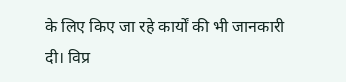के लिए किए जा रहे कार्यों की भी जानकारी दी। विप्र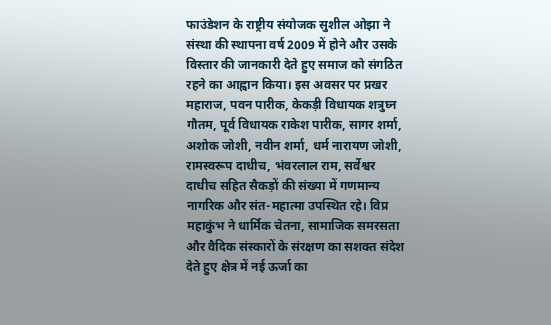फाउंडेशन के राष्ट्रीय संयोजक सुशील ओझा ने संस्था की स्थापना वर्ष 2009 में होने और उसके विस्तार की जानकारी देते हुए समाज को संगठित रहने का आह्वान किया। इस अवसर पर प्रखर महाराज, पवन पारीक, केकड़ी विधायक शत्रुघ्न गौतम, पूर्व विधायक राकेश पारीक, सागर शर्मा, अशोक जोशी, नवीन शर्मा, धर्म नारायण जोशी, रामस्वरूप दाधीच, भंवरलाल राम, सर्वेश्वर दाधीच सहित सैकड़ों की संख्या में गणमान्य नागरिक और संत-महात्मा उपस्थित रहे। विप्र महाकुंभ ने धार्मिक चेतना, सामाजिक समरसता और वैदिक संस्कारों के संरक्षण का सशक्त संदेश देते हुए क्षेत्र में नई ऊर्जा का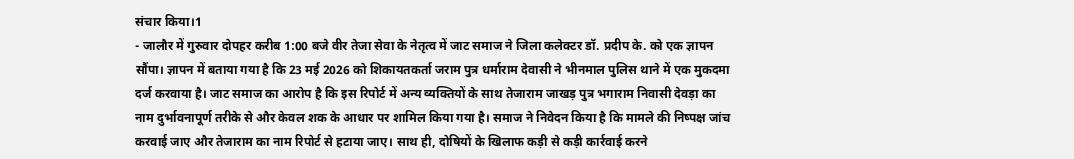संचार किया।1
- जालौर में गुरुवार दोपहर करीब 1:00 बजे वीर तेजा सेवा के नेतृत्व में जाट समाज ने जिला कलेक्टर डॉ. प्रदीप के. को एक ज्ञापन सौंपा। ज्ञापन में बताया गया है कि 23 मई 2026 को शिकायतकर्ता जराम पुत्र धर्माराम देवासी ने भीनमाल पुलिस थाने में एक मुकदमा दर्ज करवाया है। जाट समाज का आरोप है कि इस रिपोर्ट में अन्य व्यक्तियों के साथ तेजाराम जाखड़ पुत्र भगाराम निवासी देवड़ा का नाम दुर्भावनापूर्ण तरीके से और केवल शक के आधार पर शामिल किया गया है। समाज ने निवेदन किया है कि मामले की निष्पक्ष जांच करवाई जाए और तेजाराम का नाम रिपोर्ट से हटाया जाए। साथ ही, दोषियों के खिलाफ कड़ी से कड़ी कार्रवाई करने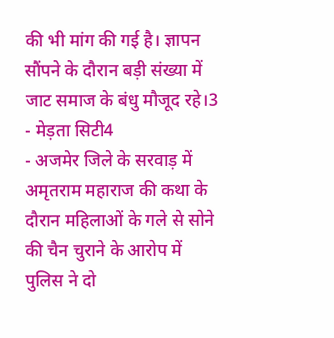की भी मांग की गई है। ज्ञापन सौंपने के दौरान बड़ी संख्या में जाट समाज के बंधु मौजूद रहे।3
- मेड़ता सिटी4
- अजमेर जिले के सरवाड़ में अमृतराम महाराज की कथा के दौरान महिलाओं के गले से सोने की चैन चुराने के आरोप में पुलिस ने दो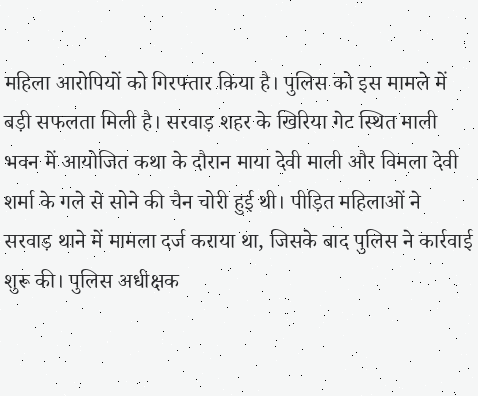महिला आरोपियों को गिरफ्तार किया है। पुलिस को इस मामले में बड़ी सफलता मिली है। सरवाड़ शहर के खिरिया गेट स्थित माली भवन में आयोजित कथा के दौरान माया देवी माली और विमला देवी शर्मा के गले से सोने की चैन चोरी हुई थी। पीड़ित महिलाओं ने सरवाड़ थाने में मामला दर्ज कराया था, जिसके बाद पुलिस ने कार्रवाई शुरू की। पुलिस अधीक्षक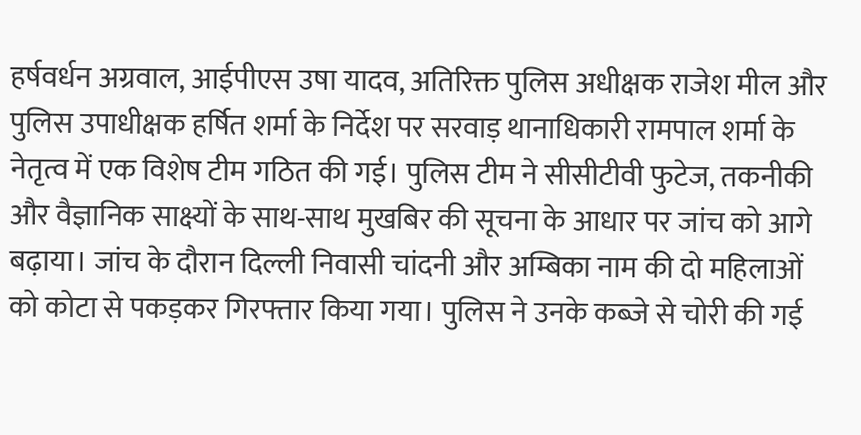हर्षवर्धन अग्रवाल, आईपीएस उषा यादव, अतिरिक्त पुलिस अधीक्षक राजेश मील और पुलिस उपाधीक्षक हर्षित शर्मा के निर्देश पर सरवाड़ थानाधिकारी रामपाल शर्मा के नेतृत्व में एक विशेष टीम गठित की गई। पुलिस टीम ने सीसीटीवी फुटेज, तकनीकी और वैज्ञानिक साक्ष्यों के साथ-साथ मुखबिर की सूचना के आधार पर जांच को आगे बढ़ाया। जांच के दौरान दिल्ली निवासी चांदनी और अम्बिका नाम की दो महिलाओं को कोटा से पकड़कर गिरफ्तार किया गया। पुलिस ने उनके कब्जे से चोरी की गई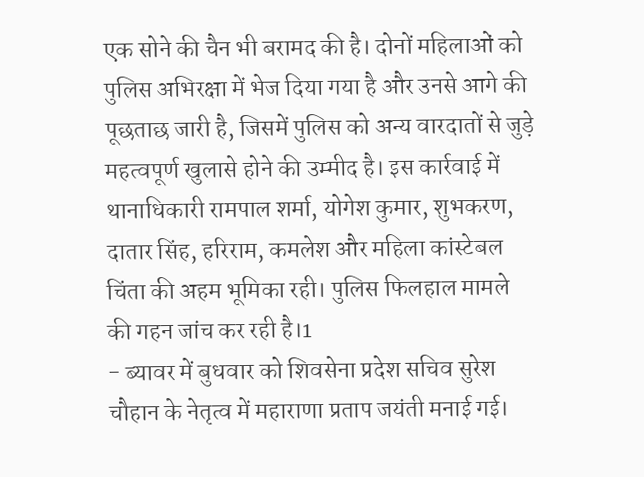एक सोने की चैन भी बरामद की है। दोनों महिलाओं को पुलिस अभिरक्षा में भेज दिया गया है और उनसे आगे की पूछताछ जारी है, जिसमें पुलिस को अन्य वारदातों से जुड़े महत्वपूर्ण खुलासे होने की उम्मीद है। इस कार्रवाई में थानाधिकारी रामपाल शर्मा, योगेश कुमार, शुभकरण, दातार सिंह, हरिराम, कमलेश और महिला कांस्टेबल चिंता की अहम भूमिका रही। पुलिस फिलहाल मामले की गहन जांच कर रही है।1
- ब्यावर में बुधवार को शिवसेना प्रदेश सचिव सुरेश चौहान के नेतृत्व में महाराणा प्रताप जयंती मनाई गई।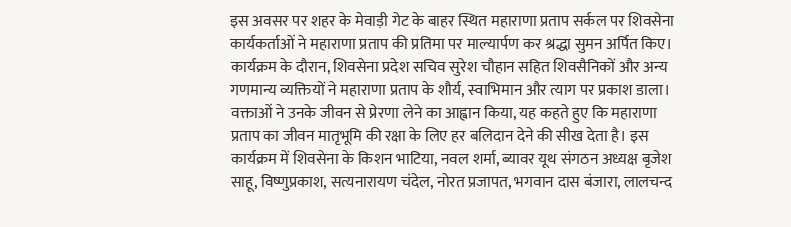इस अवसर पर शहर के मेवाड़ी गेट के बाहर स्थित महाराणा प्रताप सर्कल पर शिवसेना कार्यकर्ताओं ने महाराणा प्रताप की प्रतिमा पर माल्यार्पण कर श्रद्धा सुमन अर्पित किए। कार्यक्रम के दौरान, शिवसेना प्रदेश सचिव सुरेश चौहान सहित शिवसैनिकों और अन्य गणमान्य व्यक्तियों ने महाराणा प्रताप के शौर्य, स्वाभिमान और त्याग पर प्रकाश डाला। वक्ताओं ने उनके जीवन से प्रेरणा लेने का आह्वान किया, यह कहते हुए कि महाराणा प्रताप का जीवन मातृभूमि की रक्षा के लिए हर बलिदान देने की सीख देता है। इस कार्यक्रम में शिवसेना के किशन भाटिया, नवल शर्मा, ब्यावर यूथ संगठन अध्यक्ष बृजेश साहू, विष्णुप्रकाश, सत्यनारायण चंदेल, नोरत प्रजापत, भगवान दास बंजारा, लालचन्द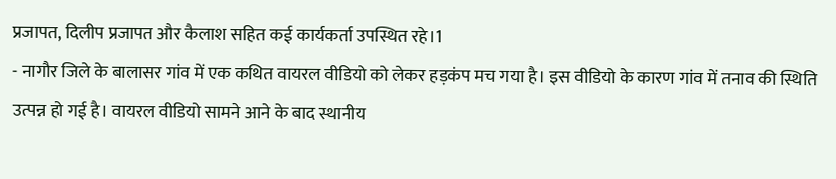प्रजापत, दिलीप प्रजापत और कैलाश सहित कई कार्यकर्ता उपस्थित रहे।1
- नागौर जिले के बालासर गांव में एक कथित वायरल वीडियो को लेकर हड़कंप मच गया है। इस वीडियो के कारण गांव में तनाव की स्थिति उत्पन्न हो गई है। वायरल वीडियो सामने आने के बाद स्थानीय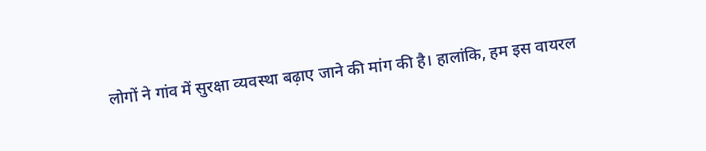लोगों ने गांव में सुरक्षा व्यवस्था बढ़ाए जाने की मांग की है। हालांकि, हम इस वायरल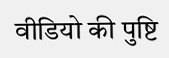वीडियो की पुष्टि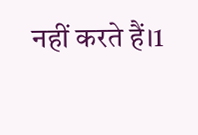नहीं करते हैं।1